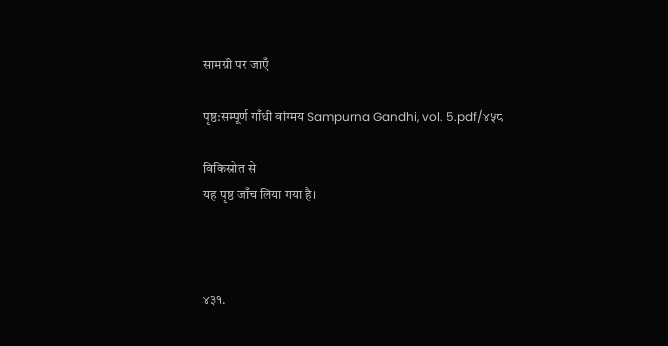सामग्री पर जाएँ

पृष्ठ:सम्पूर्ण गाँधी वांग्मय Sampurna Gandhi, vol. 5.pdf/४५८

विकिस्रोत से
यह पृष्ठ जाँच लिया गया है।



४३१.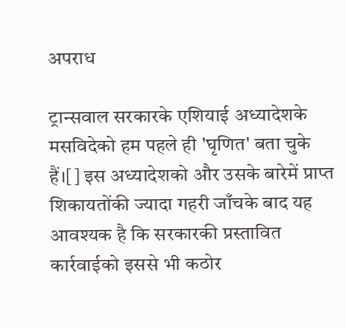अपराध

ट्रान्सवाल सरकारके एशियाई अध्यादेशके मसविदेको हम पहले ही 'घृणित' बता चुके हैं।[] इस अध्यादेशको और उसके बारेमें प्राप्त शिकायतोंकी ज्यादा गहरी जाँचके बाद यह आवश्यक है कि सरकारकी प्रस्तावित कार्रवाईको इससे भी कठोर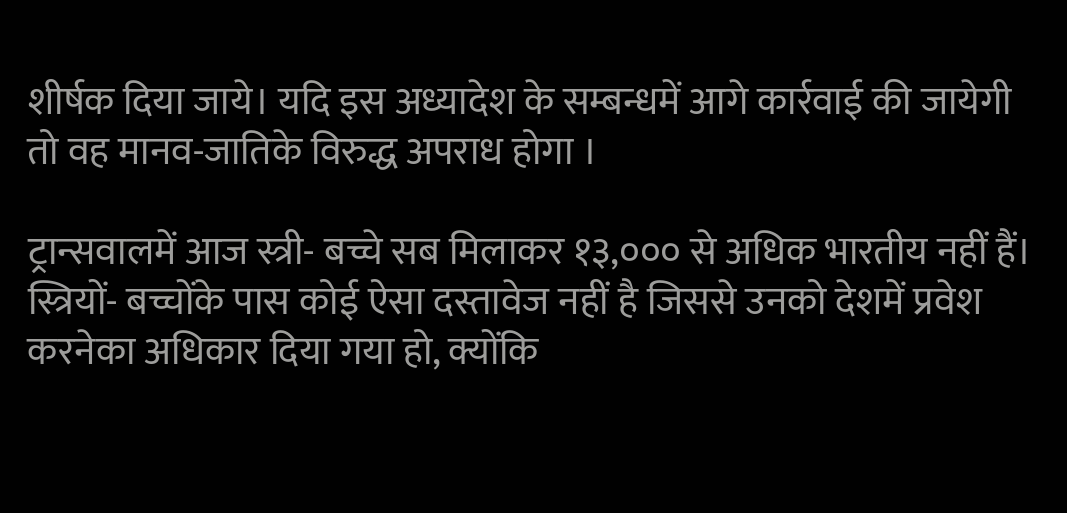शीर्षक दिया जाये। यदि इस अध्यादेश के सम्बन्धमें आगे कार्रवाई की जायेगी तो वह मानव-जातिके विरुद्ध अपराध होगा ।

ट्रान्सवालमें आज स्त्री- बच्चे सब मिलाकर १३,००० से अधिक भारतीय नहीं हैं। स्त्रियों- बच्चोंके पास कोई ऐसा दस्तावेज नहीं है जिससे उनको देशमें प्रवेश करनेका अधिकार दिया गया हो, क्योंकि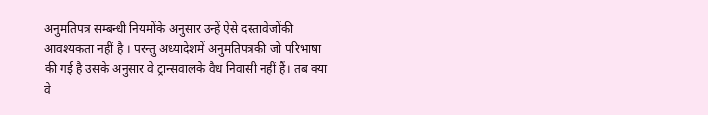अनुमतिपत्र सम्बन्धी नियमोंके अनुसार उन्हें ऐसे दस्तावेजोंकी आवश्यकता नहीं है । परन्तु अध्यादेशमें अनुमतिपत्रकी जो परिभाषा की गई है उसके अनुसार वे ट्रान्सवालके वैध निवासी नहीं हैं। तब क्या वे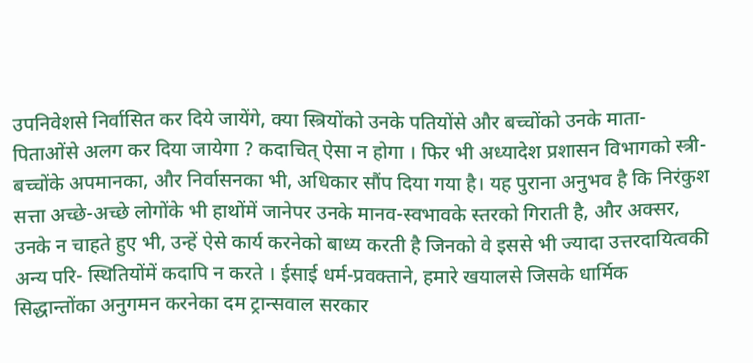उपनिवेशसे निर्वासित कर दिये जायेंगे, क्या स्त्रियोंको उनके पतियोंसे और बच्चोंको उनके माता-पिताओंसे अलग कर दिया जायेगा ? कदाचित् ऐसा न होगा । फिर भी अध्यादेश प्रशासन विभागको स्त्री-बच्चोंके अपमानका, और निर्वासनका भी, अधिकार सौंप दिया गया है। यह पुराना अनुभव है कि निरंकुश सत्ता अच्छे-अच्छे लोगोंके भी हाथोंमें जानेपर उनके मानव-स्वभावके स्तरको गिराती है, और अक्सर, उनके न चाहते हुए भी, उन्हें ऐसे कार्य करनेको बाध्य करती है जिनको वे इससे भी ज्यादा उत्तरदायित्वकी अन्य परि- स्थितियोंमें कदापि न करते । ईसाई धर्म-प्रवक्ताने, हमारे खयालसे जिसके धार्मिक सिद्धान्तोंका अनुगमन करनेका दम ट्रान्सवाल सरकार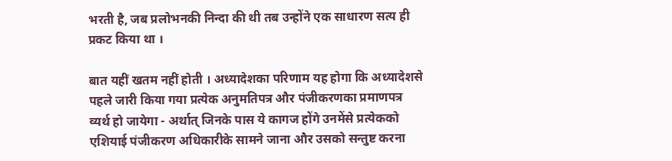भरती है, जब प्रलोभनकी निन्दा की थी तब उन्होंने एक साधारण सत्य ही प्रकट किया था ।

बात यहीं खतम नहीं होती । अध्यादेशका परिणाम यह होगा कि अध्यादेशसे पहले जारी किया गया प्रत्येक अनुमतिपत्र और पंजीकरणका प्रमाणपत्र व्यर्थ हो जायेगा - अर्थात् जिनके पास ये कागज होंगे उनमेंसे प्रत्येकको एशियाई पंजीकरण अधिकारीके सामने जाना और उसको सन्तुष्ट करना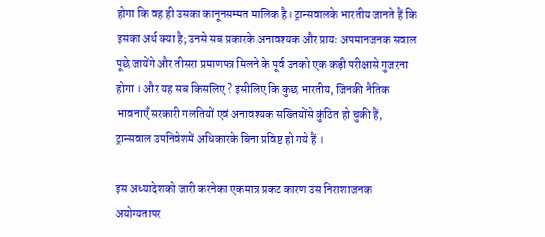होगा कि वह ही उसका कानूनसम्मत मालिक है। ट्रान्सवालके भारतीय जानते हैं कि इसका अर्थ क्या है; उनसे सब प्रकारके अनावश्यक और प्रायः अपमानजनक सवाल पूछे जायेंगे और तीसरा प्रमाणपत्र मिलने के पूर्व उनको एक कड़ी परीक्षासे गुजरना होगा । और यह सब किसलिए ? इसीलिए कि कुछ भारतीय, जिनकी नैतिक भावनाएँ सरकारी गलतियों एवं अनावश्यक सख्तियोंसे कुंठित हो चुकी हैं, ट्रान्सवाल उपनिवेशमें अधिकारके बिना प्रविष्ट हो गये हैं ।

इस अध्यादेशको जारी करनेका एकमात्र प्रकट कारण उस निराशाजनक अयोग्यतापर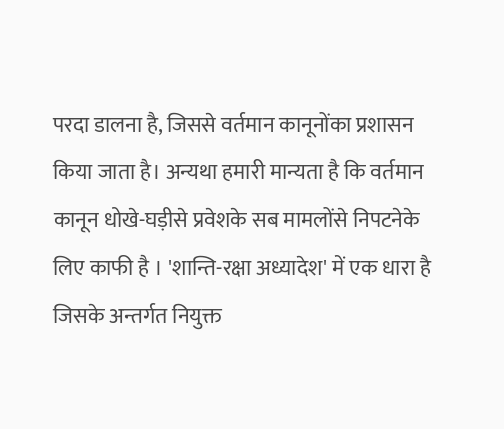परदा डालना है, जिससे वर्तमान कानूनोंका प्रशासन किया जाता है। अन्यथा हमारी मान्यता है कि वर्तमान कानून धोखे-घड़ीसे प्रवेशके सब मामलोंसे निपटनेके लिए काफी है । 'शान्ति-रक्षा अध्यादेश' में एक धारा है जिसके अन्तर्गत नियुक्त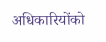अधिकारियोंको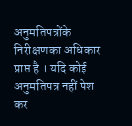अनुमतिपत्रोंके निरीक्षणका अधिकार प्राप्त है । यदि कोई अनुमतिपत्र नहीं पेश कर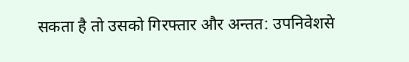सकता है तो उसको गिरफ्तार और अन्तत: उपनिवेशसे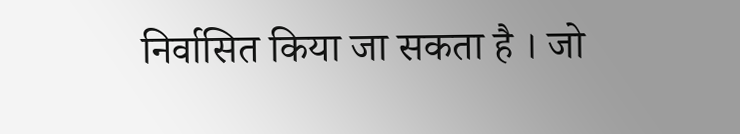निर्वासित किया जा सकता है । जो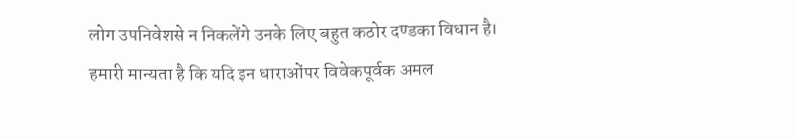लोग उपनिवेशसे न निकलेंगे उनके लिए बहुत कठोर दण्डका विधान है। हमारी मान्यता है कि यदि इन धाराओंपर विवेकपूर्वक अमल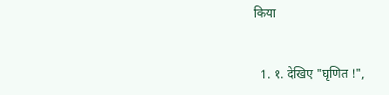किया


  1. १. देखिए "घृणित !",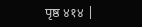पृष्ठ ४१४ |